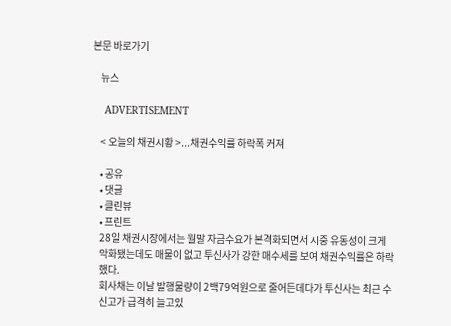본문 바로가기

    뉴스

    ADVERTISEMENT

    < 오늘의 채권시황 >...채권수익률 하락폭 커져

    • 공유
    • 댓글
    • 클린뷰
    • 프린트
    28일 채권시장에서는 월말 자금수요가 본격화되면서 시중 유동성이 크게
    악화됐는데도 매물이 없고 투신사가 강한 매수세를 보여 채권수익률은 하락
    했다.
    회사채는 이날 발행물량이 2백79억원으로 줄어든데다가 투신사는 최근 수
    신고가 급격히 늘고있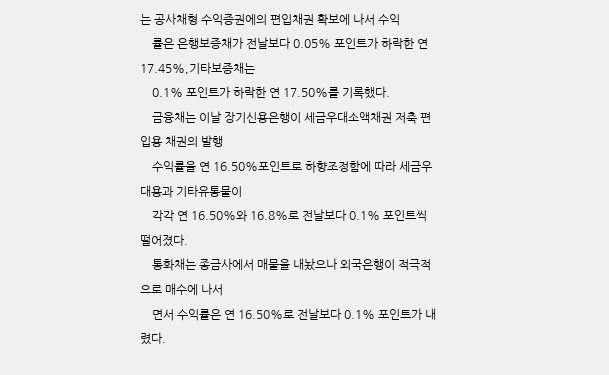는 공사채형 수익증권에의 편입채권 확보에 나서 수익
    률은 은행보증채가 전날보다 0.05% 포인트가 하락한 연 17.45%,기타보증채는
    0.1% 포인트가 하락한 연 17.50%를 기록했다.
    금융채는 이날 장기신용은행이 세금우대소액채권 저축 편입용 채권의 발행
    수익률을 연 16.50%포인트로 하향조정함에 따라 세금우대용과 기타유통물이
    각각 연 16.50%와 16.8%로 전날보다 0.1% 포인트씩 떨어졌다.
    통화채는 종금사에서 매물을 내놨으나 외국은행이 적극적으로 매수에 나서
    면서 수익률은 연 16.50%로 전날보다 0.1% 포인트가 내렸다.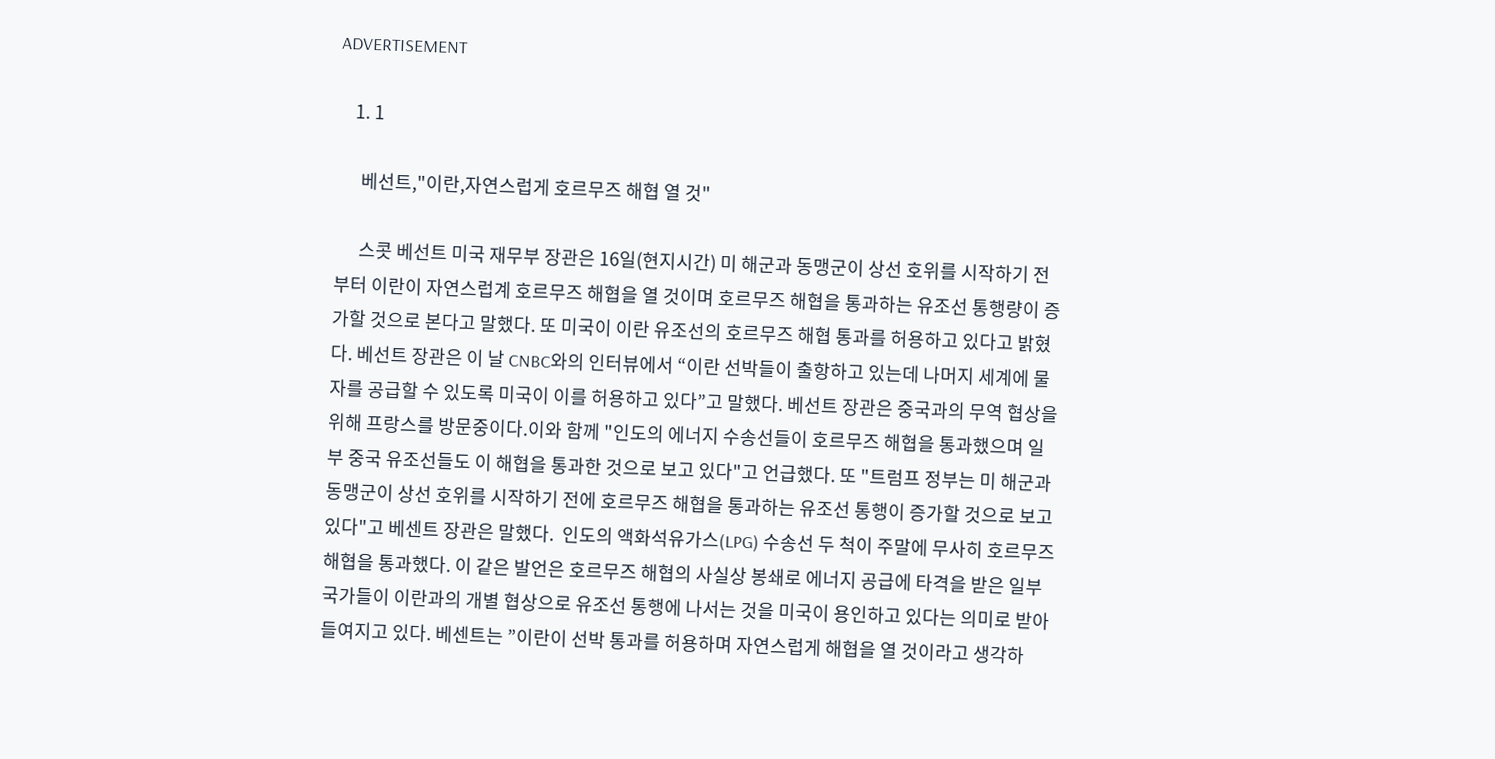ADVERTISEMENT

    1. 1

      베선트,"이란,자연스럽게 호르무즈 해협 열 것"

      스콧 베선트 미국 재무부 장관은 16일(현지시간) 미 해군과 동맹군이 상선 호위를 시작하기 전부터 이란이 자연스럽계 호르무즈 해협을 열 것이며 호르무즈 해협을 통과하는 유조선 통행량이 증가할 것으로 본다고 말했다. 또 미국이 이란 유조선의 호르무즈 해협 통과를 허용하고 있다고 밝혔다. 베선트 장관은 이 날 CNBC와의 인터뷰에서 “이란 선박들이 출항하고 있는데 나머지 세계에 물자를 공급할 수 있도록 미국이 이를 허용하고 있다”고 말했다. 베선트 장관은 중국과의 무역 협상을 위해 프랑스를 방문중이다.이와 함께 "인도의 에너지 수송선들이 호르무즈 해협을 통과했으며 일부 중국 유조선들도 이 해협을 통과한 것으로 보고 있다"고 언급했다. 또 "트럼프 정부는 미 해군과 동맹군이 상선 호위를 시작하기 전에 호르무즈 해협을 통과하는 유조선 통행이 증가할 것으로 보고 있다"고 베센트 장관은 말했다.  인도의 액화석유가스(LPG) 수송선 두 척이 주말에 무사히 호르무즈 해협을 통과했다. 이 같은 발언은 호르무즈 해협의 사실상 봉쇄로 에너지 공급에 타격을 받은 일부 국가들이 이란과의 개별 협상으로 유조선 통행에 나서는 것을 미국이 용인하고 있다는 의미로 받아들여지고 있다. 베센트는 ”이란이 선박 통과를 허용하며 자연스럽게 해협을 열 것이라고 생각하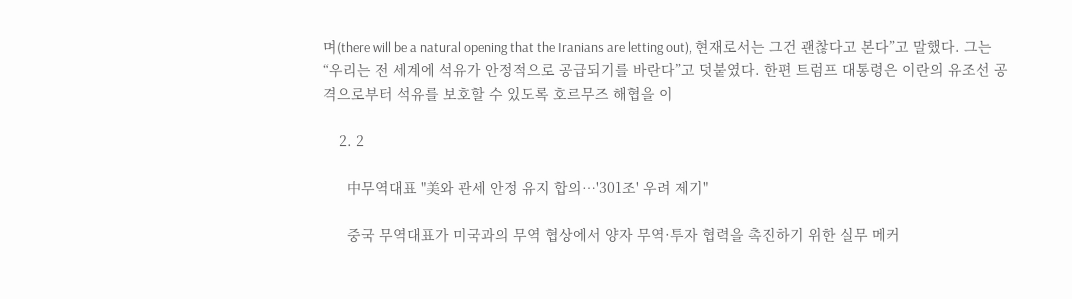며(there will be a natural opening that the Iranians are letting out), 현재로서는 그건 괜찮다고 본다”고 말했다. 그는 “우리는 전 세계에 석유가 안정적으로 공급되기를 바란다”고 덧붙였다. 한편 트럼프 대통령은 이란의 유조선 공격으로부터 석유를 보호할 수 있도록 호르무즈 해협을 이

    2. 2

      中무역대표 "美와 관세 안정 유지 합의…'301조' 우려 제기"

      중국 무역대표가 미국과의 무역 협상에서 양자 무역·투자 협력을 촉진하기 위한 실무 메커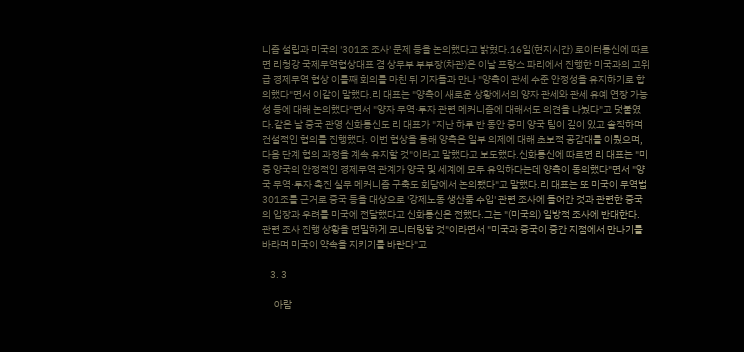니즘 설립과 미국의 '301조 조사' 문제 등을 논의했다고 밝혔다.16일(현지시간) 로이터통신에 따르면 리청강 국제무역협상대표 겸 상무부 부부장(차관)은 이날 프랑스 파리에서 진행한 미국과의 고위급 경제무역 협상 이틀째 회의를 마친 뒤 기자들과 만나 "양측이 관세 수준 안정성을 유지하기로 합의했다"면서 이같이 말했다.리 대표는 "양측이 새로운 상황에서의 양자 관세와 관세 유예 연장 가능성 등에 대해 논의했다"면서 "양자 무역·투자 관련 메커니즘에 대해서도 의견을 나눴다"고 덧붙였다.같은 날 중국 관영 신화통신도 리 대표가 "지난 하루 반 동안 중미 양국 팀이 깊이 있고 솔직하며 건설적인 협의를 진행했다. 이번 협상을 통해 양측은 일부 의제에 대해 초보적 공감대를 이뤘으며, 다음 단계 협의 과정을 계속 유지할 것"이라고 말했다고 보도했다.신화통신에 따르면 리 대표는 "미중 양국의 안정적인 경제무역 관계가 양국 및 세계에 모두 유익하다는데 양측이 동의했다"면서 "양국 무역·투자 촉진 실무 메커니즘 구축도 회담에서 논의됐다"고 말했다.리 대표는 또 미국이 무역법 301조를 근거로 중국 등을 대상으로 '강제노동 생산품 수입' 관련 조사에 들어간 것과 관련한 중국의 입장과 우려를 미국에 전달했다고 신화통신은 전했다.그는 "(미국의) 일방적 조사에 반대한다. 관련 조사 진행 상황을 면밀하게 모니터링할 것"이라면서 "미국과 중국이 중간 지점에서 만나기를 바라며 미국이 약속을 지키기를 바란다"고

    3. 3

      아람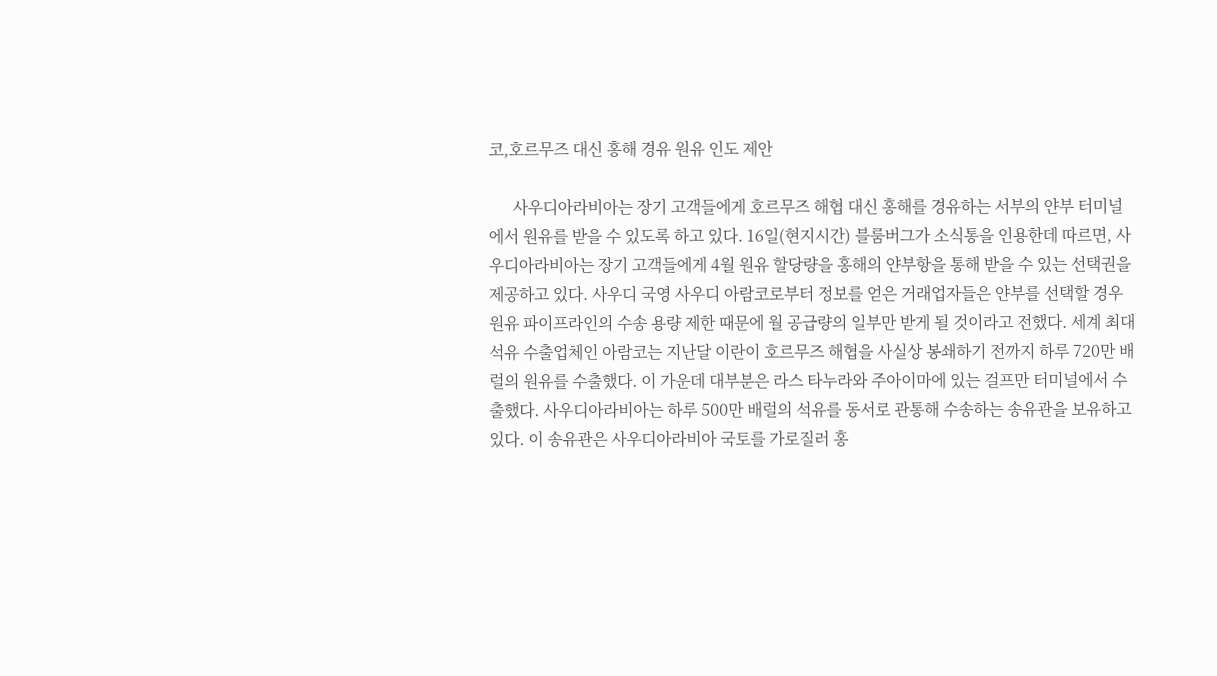코,호르무즈 대신 홍해 경유 원유 인도 제안

      사우디아라비아는 장기 고객들에게 호르무즈 해협 대신 홍해를 경유하는 서부의 얀부 터미널에서 원유를 받을 수 있도록 하고 있다. 16일(현지시간) 블룸버그가 소식통을 인용한데 따르면, 사우디아라비아는 장기 고객들에게 4월 원유 할당량을 홍해의 얀부항을 통해 받을 수 있는 선택권을 제공하고 있다. 사우디 국영 사우디 아람코로부터 정보를 얻은 거래업자들은 얀부를 선택할 경우 원유 파이프라인의 수송 용량 제한 때문에 월 공급량의 일부만 받게 될 것이라고 전했다. 세계 최대 석유 수출업체인 아람코는 지난달 이란이 호르무즈 해협을 사실상 봉쇄하기 전까지 하루 720만 배럴의 원유를 수출했다. 이 가운데 대부분은 라스 타누라와 주아이마에 있는 걸프만 터미널에서 수출했다. 사우디아라비아는 하루 500만 배럴의 석유를 동서로 관통해 수송하는 송유관을 보유하고 있다. 이 송유관은 사우디아라비아 국토를 가로질러 홍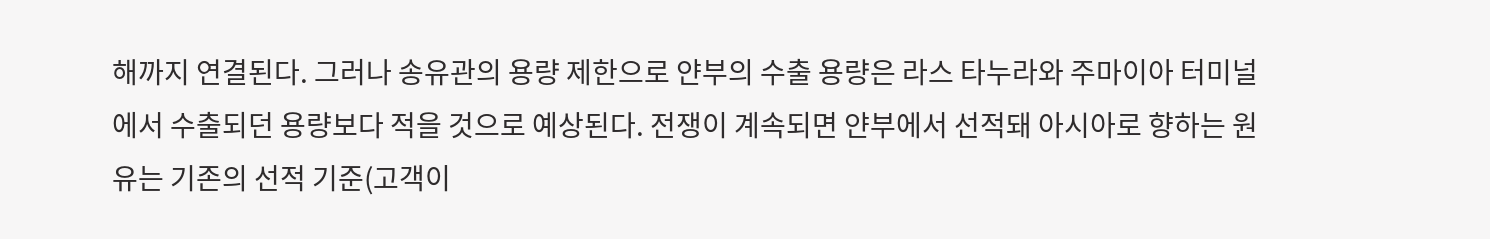해까지 연결된다. 그러나 송유관의 용량 제한으로 얀부의 수출 용량은 라스 타누라와 주마이아 터미널에서 수출되던 용량보다 적을 것으로 예상된다. 전쟁이 계속되면 얀부에서 선적돼 아시아로 향하는 원유는 기존의 선적 기준(고객이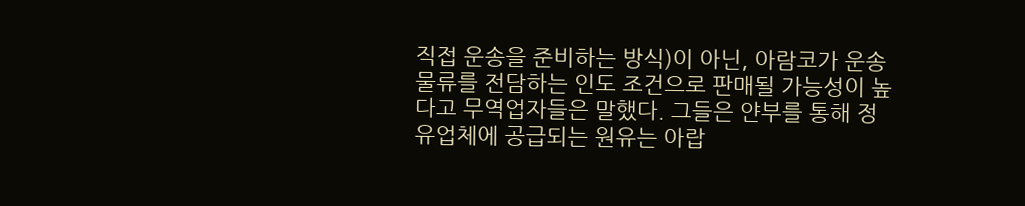직접 운송을 준비하는 방식)이 아닌, 아람코가 운송 물류를 전담하는 인도 조건으로 판매될 가능성이 높다고 무역업자들은 말했다. 그들은 얀부를 통해 정유업체에 공급되는 원유는 아랍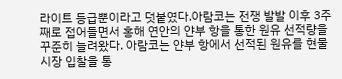라이트 등급뿐이라고 덧붙였다.아람코는 전쟁 발발 이후 3주째로 접어들면서 홍해 연안의 얀부 항을 통한 원유 선적량을 꾸준히 늘려왔다. 아람코는 얀부 항에서 선적된 원유를 현물 시장 입찰을 통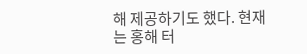해 제공하기도 했다. 현재는 홍해 터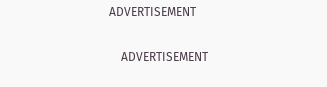ADVERTISEMENT

    ADVERTISEMENT